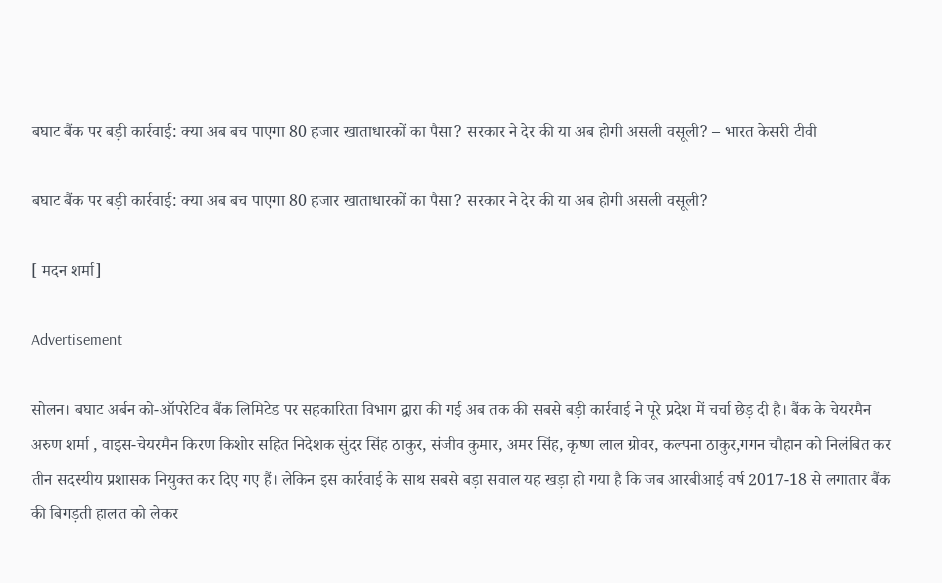बघाट बैंक पर बड़ी कार्रवाई: क्या अब बच पाएगा 80 हजार खाताधारकों का पैसा? सरकार ने देर की या अब होगी असली वसूली? – भारत केसरी टीवी

बघाट बैंक पर बड़ी कार्रवाई: क्या अब बच पाएगा 80 हजार खाताधारकों का पैसा? सरकार ने देर की या अब होगी असली वसूली?

[ मदन शर्मा]

Advertisement

सोलन। बघाट अर्बन को-ऑपरेटिव बैंक लिमिटेड पर सहकारिता विभाग द्वारा की गई अब तक की सबसे बड़ी कार्रवाई ने पूरे प्रदेश में चर्चा छेड़ दी है। बैंक के चेयरमैन अरुण शर्मा , वाइस-चेयरमैन किरण किशोर सहित निदेशक सुंदर सिंह ठाकुर, संजीव कुमार, अमर सिंह, कृष्ण लाल ग्रोवर, कल्पना ठाकुर,गगन चौहान को निलंबित कर तीन सदस्यीय प्रशासक नियुक्त कर दिए गए हैं। लेकिन इस कार्रवाई के साथ सबसे बड़ा सवाल यह खड़ा हो गया है कि जब आरबीआई वर्ष 2017-18 से लगातार बैंक की बिगड़ती हालत को लेकर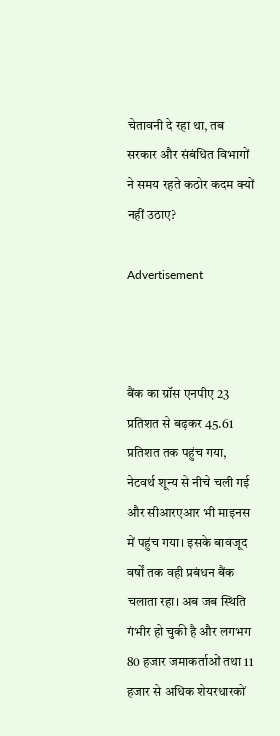चेतावनी दे रहा था, तब सरकार और संबंधित विभागों ने समय रहते कठोर कदम क्यों नहीं उठाए?

Advertisement



बैंक का ग्रॉस एनपीए 23 प्रतिशत से बढ़कर 45.61 प्रतिशत तक पहुंच गया, नेटवर्थ शून्य से नीचे चली गई और सीआरएआर भी माइनस में पहुंच गया। इसके बावजूद वर्षों तक वही प्रबंधन बैंक चलाता रहा। अब जब स्थिति गंभीर हो चुकी है और लगभग 80 हजार जमाकर्ताओं तथा 11 हजार से अधिक शेयरधारकों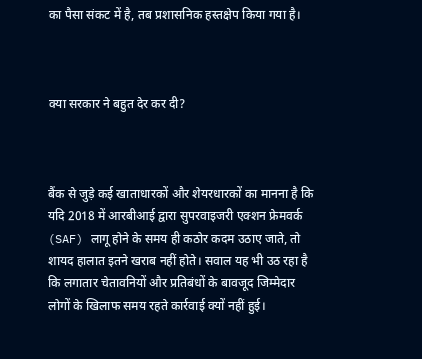का पैसा संकट में है, तब प्रशासनिक हस्तक्षेप किया गया है।



क्या सरकार ने बहुत देर कर दी?



बैंक से जुड़े कई खाताधारकों और शेयरधारकों का मानना है कि यदि 2018 में आरबीआई द्वारा सुपरवाइजरी एक्शन फ्रेमवर्क (SAF) लागू होने के समय ही कठोर कदम उठाए जाते, तो शायद हालात इतने खराब नहीं होते। सवाल यह भी उठ रहा है कि लगातार चेतावनियों और प्रतिबंधों के बावजूद जिम्मेदार लोगों के खिलाफ समय रहते कार्रवाई क्यों नहीं हुई।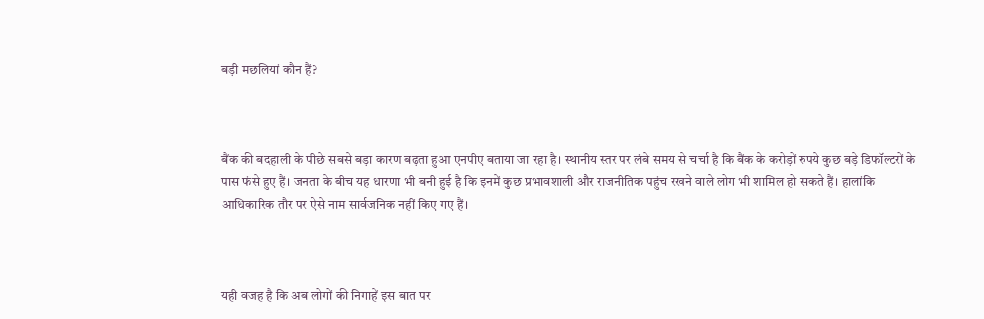बड़ी मछलियां कौन हैं?



बैंक की बदहाली के पीछे सबसे बड़ा कारण बढ़ता हुआ एनपीए बताया जा रहा है। स्थानीय स्तर पर लंबे समय से चर्चा है कि बैंक के करोड़ों रुपये कुछ बड़े डिफॉल्टरों के पास फंसे हुए हैं। जनता के बीच यह धारणा भी बनी हुई है कि इनमें कुछ प्रभावशाली और राजनीतिक पहुंच रखने वाले लोग भी शामिल हो सकते हैं। हालांकि आधिकारिक तौर पर ऐसे नाम सार्वजनिक नहीं किए गए हैं।



यही वजह है कि अब लोगों की निगाहें इस बात पर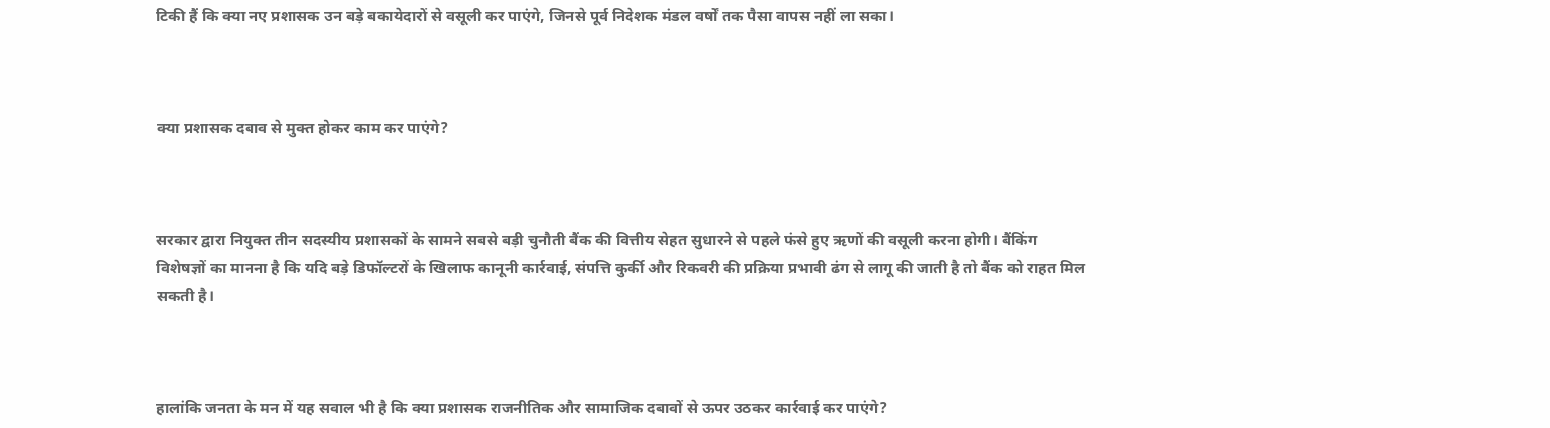टिकी हैं कि क्या नए प्रशासक उन बड़े बकायेदारों से वसूली कर पाएंगे, जिनसे पूर्व निदेशक मंडल वर्षों तक पैसा वापस नहीं ला सका।



क्या प्रशासक दबाव से मुक्त होकर काम कर पाएंगे?



सरकार द्वारा नियुक्त तीन सदस्यीय प्रशासकों के सामने सबसे बड़ी चुनौती बैंक की वित्तीय सेहत सुधारने से पहले फंसे हुए ऋणों की वसूली करना होगी। बैंकिंग विशेषज्ञों का मानना है कि यदि बड़े डिफॉल्टरों के खिलाफ कानूनी कार्रवाई, संपत्ति कुर्की और रिकवरी की प्रक्रिया प्रभावी ढंग से लागू की जाती है तो बैंक को राहत मिल सकती है।



हालांकि जनता के मन में यह सवाल भी है कि क्या प्रशासक राजनीतिक और सामाजिक दबावों से ऊपर उठकर कार्रवाई कर पाएंगे?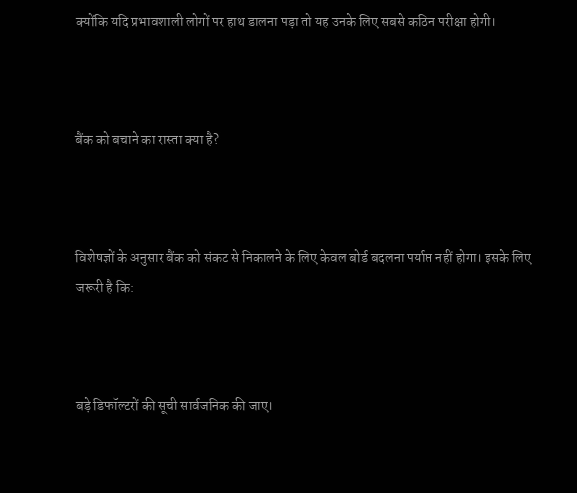क्योंकि यदि प्रभावशाली लोगों पर हाथ डालना पड़ा तो यह उनके लिए सबसे कठिन परीक्षा होगी।



बैंक को बचाने का रास्ता क्या है?



विशेषज्ञों के अनुसार बैंक को संकट से निकालने के लिए केवल बोर्ड बदलना पर्याप्त नहीं होगा। इसके लिए जरूरी है कि:



बड़े डिफॉल्टरों की सूची सार्वजनिक की जाए।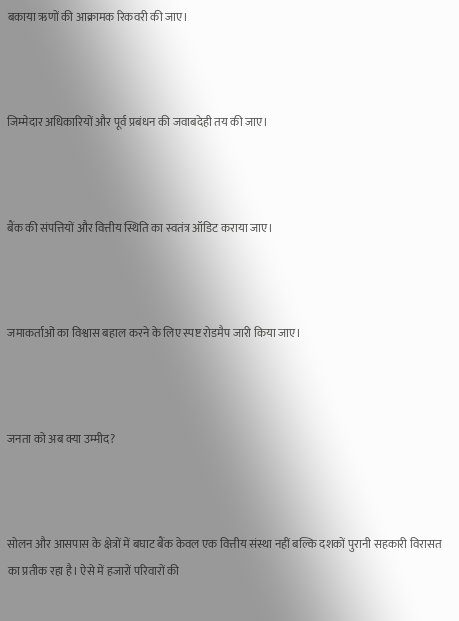बकाया ऋणों की आक्रामक रिकवरी की जाए।



जिम्मेदार अधिकारियों और पूर्व प्रबंधन की जवाबदेही तय की जाए।



बैंक की संपत्तियों और वित्तीय स्थिति का स्वतंत्र ऑडिट कराया जाए।



जमाकर्ताओं का विश्वास बहाल करने के लिए स्पष्ट रोडमैप जारी किया जाए।



जनता को अब क्या उम्मीद?



सोलन और आसपास के क्षेत्रों में बघाट बैंक केवल एक वित्तीय संस्था नहीं बल्कि दशकों पुरानी सहकारी विरासत का प्रतीक रहा है। ऐसे में हजारों परिवारों की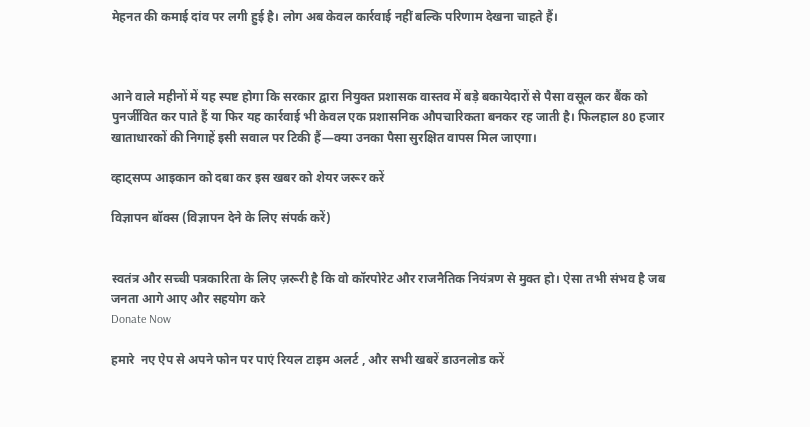मेहनत की कमाई दांव पर लगी हुई है। लोग अब केवल कार्रवाई नहीं बल्कि परिणाम देखना चाहते हैं।



आने वाले महीनों में यह स्पष्ट होगा कि सरकार द्वारा नियुक्त प्रशासक वास्तव में बड़े बकायेदारों से पैसा वसूल कर बैंक को पुनर्जीवित कर पाते हैं या फिर यह कार्रवाई भी केवल एक प्रशासनिक औपचारिकता बनकर रह जाती है। फिलहाल 80 हजार खाताधारकों की निगाहें इसी सवाल पर टिकी हैं—क्या उनका पैसा सुरक्षित वापस मिल जाएगा।

व्हाट्सप्प आइकान को दबा कर इस खबर को शेयर जरूर करें

विज्ञापन बॉक्स (विज्ञापन देने के लिए संपर्क करें)


स्वतंत्र और सच्ची पत्रकारिता के लिए ज़रूरी है कि वो कॉरपोरेट और राजनैतिक नियंत्रण से मुक्त हो। ऐसा तभी संभव है जब जनता आगे आए और सहयोग करे
Donate Now

हमारे  नए ऐप से अपने फोन पर पाएं रियल टाइम अलर्ट , और सभी खबरें डाउनलोड करें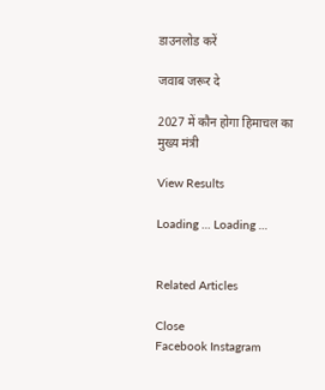डाउनलोड करें

जवाब जरूर दे

2027 में कौन होगा हिमाचल का मुख्य मंत्री

View Results

Loading ... Loading ...


Related Articles

Close
Facebook Instagram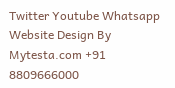Twitter Youtube Whatsapp
Website Design By Mytesta.com +91 8809666000